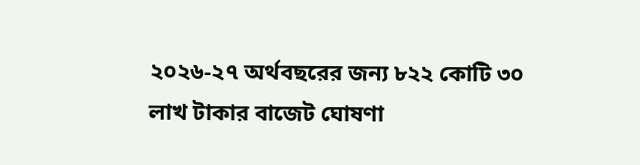২০২৬-২৭ অর্থবছরের জন্য ৮২২ কোটি ৩০ লাখ টাকার বাজেট ঘোষণা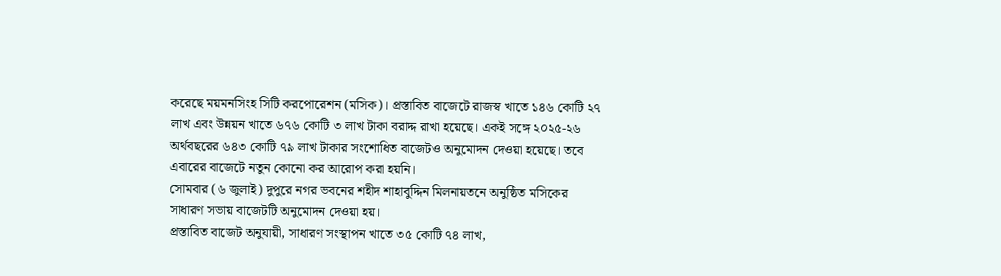করেছে ময়মনসিংহ সিটি করপোরেশন (মসিক)। প্রস্তাবিত বাজেটে রাজস্ব খাতে ১৪৬ কোটি ২৭ লাখ এবং উন্নয়ন খাতে ৬৭৬ কোটি ৩ লাখ টাকা বরাদ্দ রাখা হয়েছে। একই সঙ্গে ২০২৫-২৬ অর্থবছরের ৬৪৩ কোটি ৭৯ লাখ টাকার সংশোধিত বাজেটও অনুমোদন দেওয়া হয়েছে। তবে এবারের বাজেটে নতুন কোনো কর আরোপ করা হয়নি।
সোমবার (৬ জুলাই) দুপুরে নগর ভবনের শহীদ শাহাবুদ্দিন মিলনায়তনে অনুষ্ঠিত মসিকের সাধারণ সভায় বাজেটটি অনুমোদন দেওয়া হয়।
প্রস্তাবিত বাজেট অনুযায়ী, সাধারণ সংস্থাপন খাতে ৩৫ কোটি ৭৪ লাখ,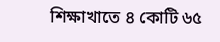শিক্ষাখাতে ৪ কোটি ৬৫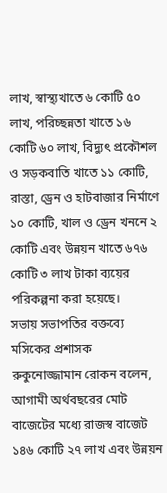লাখ, স্বাস্থ্যখাতে ৬ কোটি ৫০ লাখ, পরিচ্ছন্নতা খাতে ১৬ কোটি ৬০ লাখ, বিদ্যুৎ প্রকৌশল ও সড়কবাতি খাতে ১১ কোটি, রাস্তা, ড্রেন ও হাটবাজার নির্মাণে ১০ কোটি, খাল ও ড্রেন খননে ২ কোটি এবং উন্নয়ন খাতে ৬৭৬ কোটি ৩ লাখ টাকা ব্যয়ের পরিকল্পনা করা হয়েছে।
সভায় সভাপতির বক্তব্যে মসিকের প্রশাসক রুকুনোজ্জামান রোকন বলেন, আগামী অর্থবছরের মোট বাজেটের মধ্যে রাজস্ব বাজেট ১৪৬ কোটি ২৭ লাখ এবং উন্নয়ন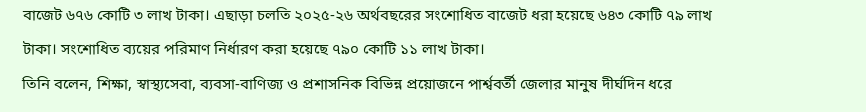বাজেট ৬৭৬ কোটি ৩ লাখ টাকা। এছাড়া চলতি ২০২৫-২৬ অর্থবছরের সংশোধিত বাজেট ধরা হয়েছে ৬৪৩ কোটি ৭৯ লাখ টাকা। সংশোধিত ব্যয়ের পরিমাণ নির্ধারণ করা হয়েছে ৭৯০ কোটি ১১ লাখ টাকা।
তিনি বলেন, শিক্ষা, স্বাস্থ্যসেবা, ব্যবসা-বাণিজ্য ও প্রশাসনিক বিভিন্ন প্রয়োজনে পার্শ্ববর্তী জেলার মানুষ দীর্ঘদিন ধরে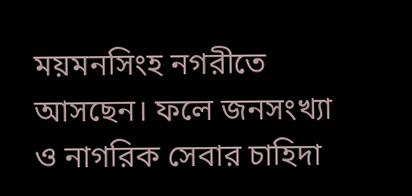ময়মনসিংহ নগরীতে আসছেন। ফলে জনসংখ্যা ও নাগরিক সেবার চাহিদা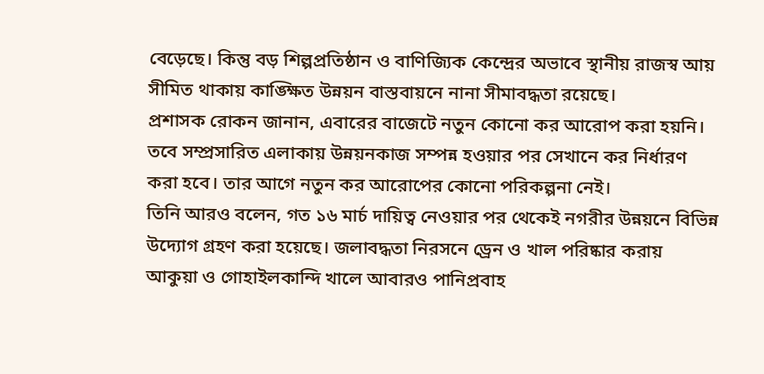বেড়েছে। কিন্তু বড় শিল্পপ্রতিষ্ঠান ও বাণিজ্যিক কেন্দ্রের অভাবে স্থানীয় রাজস্ব আয় সীমিত থাকায় কাঙ্ক্ষিত উন্নয়ন বাস্তবায়নে নানা সীমাবদ্ধতা রয়েছে।
প্রশাসক রোকন জানান, এবারের বাজেটে নতুন কোনো কর আরোপ করা হয়নি। তবে সম্প্রসারিত এলাকায় উন্নয়নকাজ সম্পন্ন হওয়ার পর সেখানে কর নির্ধারণ করা হবে। তার আগে নতুন কর আরোপের কোনো পরিকল্পনা নেই।
তিনি আরও বলেন, গত ১৬ মার্চ দায়িত্ব নেওয়ার পর থেকেই নগরীর উন্নয়নে বিভিন্ন উদ্যোগ গ্রহণ করা হয়েছে। জলাবদ্ধতা নিরসনে ড্রেন ও খাল পরিষ্কার করায় আকুয়া ও গোহাইলকান্দি খালে আবারও পানিপ্রবাহ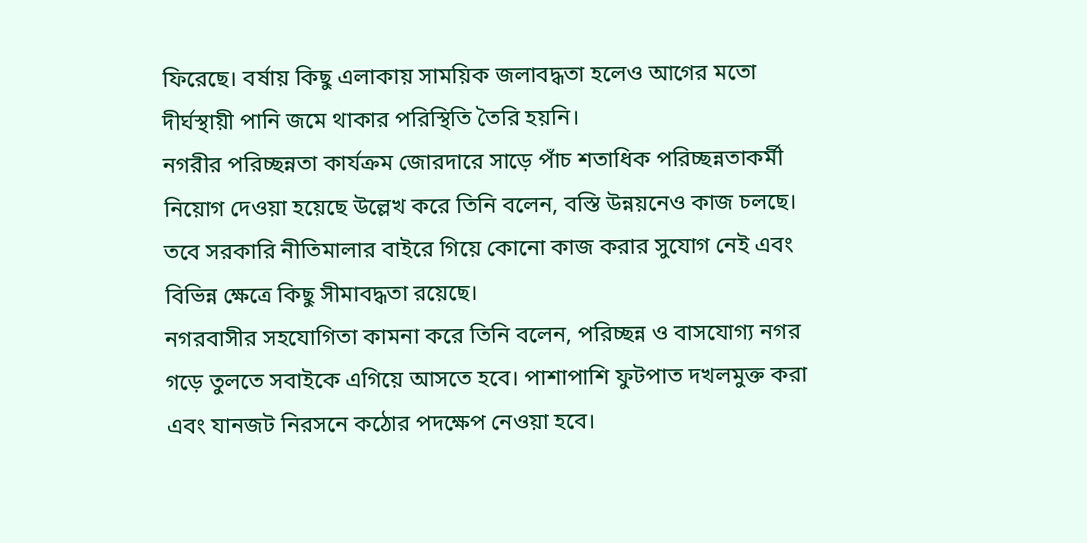ফিরেছে। বর্ষায় কিছু এলাকায় সাময়িক জলাবদ্ধতা হলেও আগের মতো দীর্ঘস্থায়ী পানি জমে থাকার পরিস্থিতি তৈরি হয়নি।
নগরীর পরিচ্ছন্নতা কার্যক্রম জোরদারে সাড়ে পাঁচ শতাধিক পরিচ্ছন্নতাকর্মী নিয়োগ দেওয়া হয়েছে উল্লেখ করে তিনি বলেন, বস্তি উন্নয়নেও কাজ চলছে। তবে সরকারি নীতিমালার বাইরে গিয়ে কোনো কাজ করার সুযোগ নেই এবং বিভিন্ন ক্ষেত্রে কিছু সীমাবদ্ধতা রয়েছে।
নগরবাসীর সহযোগিতা কামনা করে তিনি বলেন, পরিচ্ছন্ন ও বাসযোগ্য নগর গড়ে তুলতে সবাইকে এগিয়ে আসতে হবে। পাশাপাশি ফুটপাত দখলমুক্ত করা এবং যানজট নিরসনে কঠোর পদক্ষেপ নেওয়া হবে।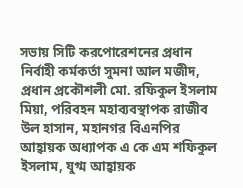সভায় সিটি করপোরেশনের প্রধান নির্বাহী কর্মকর্তা সুমনা আল মজীদ, প্রধান প্রকৌশলী মো. রফিকুল ইসলাম মিয়া, পরিবহন মহাব্যবস্থাপক রাজীব উল হাসান, মহানগর বিএনপির আহ্বায়ক অধ্যাপক এ কে এম শফিকুল ইসলাম, যুগ্ম আহ্বায়ক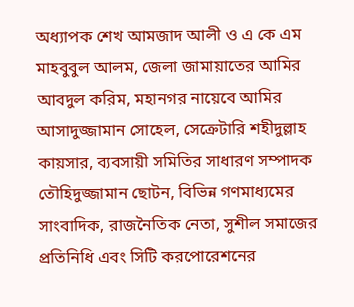অধ্যাপক শেখ আমজাদ আলী ও এ কে এম মাহবুবুল আলম, জেলা জামায়াতের আমির আবদুল করিম, মহানগর নায়েবে আমির আসাদুজ্জামান সোহেল, সেক্রেটারি শহীদুল্লাহ কায়সার, ব্যবসায়ী সমিতির সাধারণ সম্পাদক তৌহিদুজ্জামান ছোটন, বিভিন্ন গণমাধ্যমের সাংবাদিক, রাজনৈতিক নেতা, সুশীল সমাজের প্রতিনিধি এবং সিটি করপোরেশনের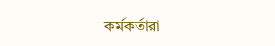কর্মকর্তারা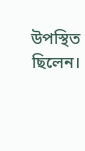উপস্থিত ছিলেন।